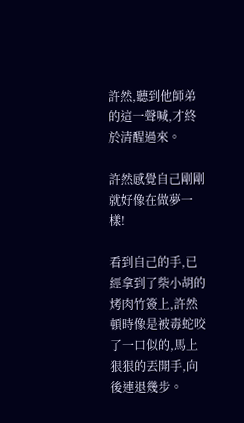許然,聽到他師弟的這一聲喊,才終於清醒過來。

許然感覺自己剛剛就好像在做夢一樣!

看到自己的手,已經拿到了柴小胡的烤肉竹簽上,許然頓時像是被毒蛇咬了一口似的,馬上狠狠的丟開手,向後連退幾步。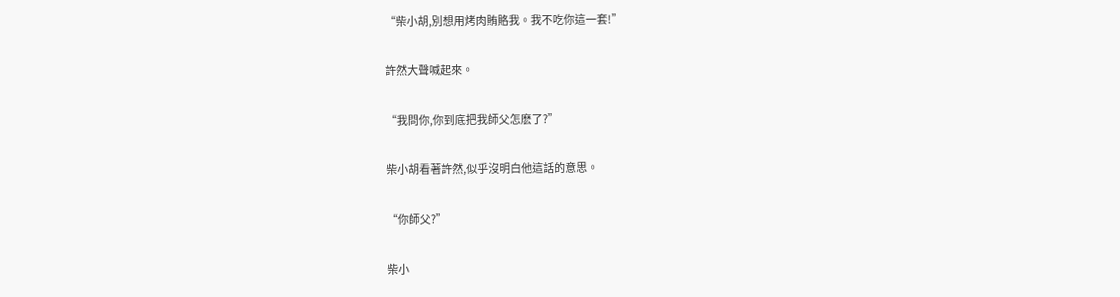“柴小胡,別想用烤肉賄賂我。我不吃你這一套!”

許然大聲喊起來。

“我問你,你到底把我師父怎麽了?”

柴小胡看著許然,似乎沒明白他這話的意思。

“你師父?”

柴小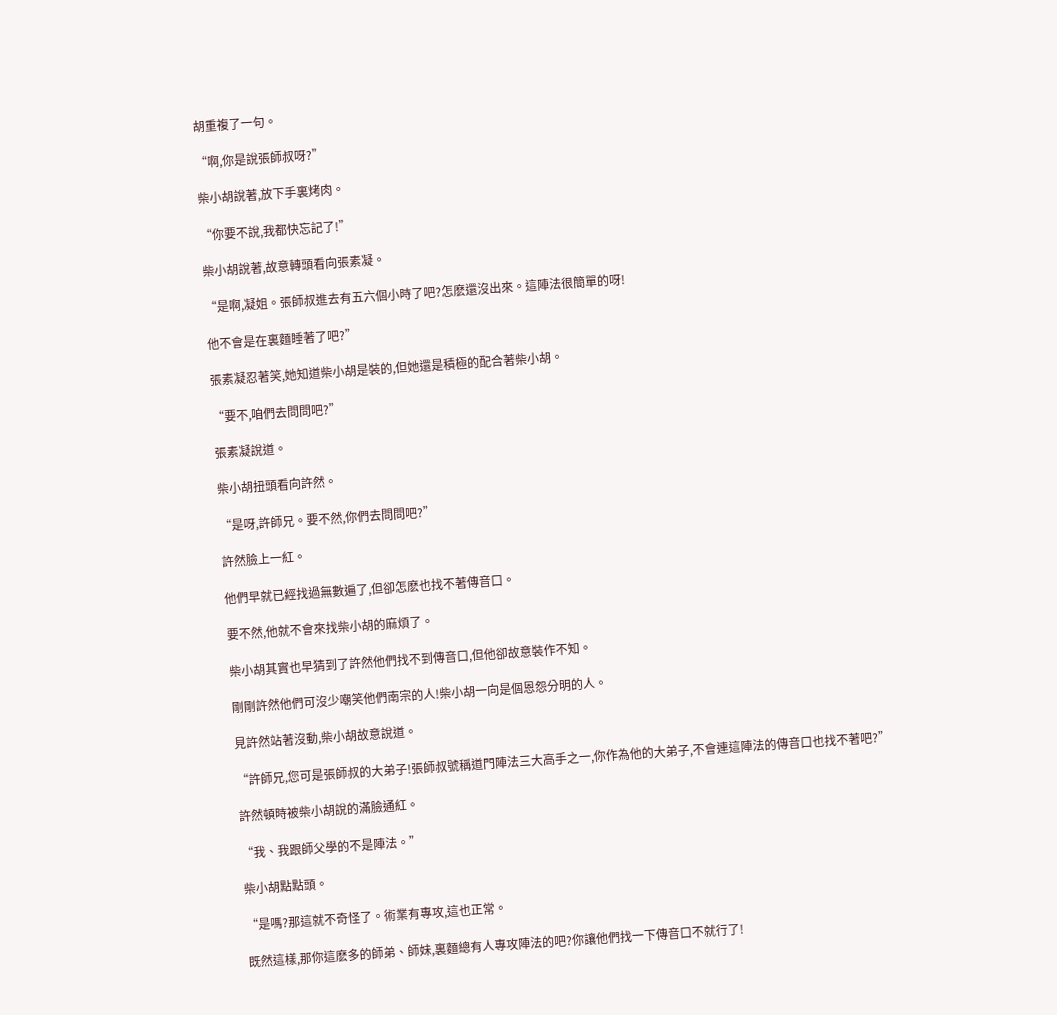胡重複了一句。

“啊,你是說張師叔呀?”

柴小胡說著,放下手裏烤肉。

“你要不說,我都快忘記了!”

柴小胡說著,故意轉頭看向張素凝。

“是啊,凝姐。張師叔進去有五六個小時了吧?怎麽還沒出來。這陣法很簡單的呀!

他不會是在裏麵睡著了吧?”

張素凝忍著笑,她知道柴小胡是裝的,但她還是積極的配合著柴小胡。

“要不,咱們去問問吧?”

張素凝說道。

柴小胡扭頭看向許然。

“是呀,許師兄。要不然,你們去問問吧?”

許然臉上一紅。

他們早就已經找過無數遍了,但卻怎麽也找不著傳音口。

要不然,他就不會來找柴小胡的麻煩了。

柴小胡其實也早猜到了許然他們找不到傳音口,但他卻故意裝作不知。

剛剛許然他們可沒少嘲笑他們南宗的人!柴小胡一向是個恩怨分明的人。

見許然站著沒動,柴小胡故意說道。

“許師兄,您可是張師叔的大弟子!張師叔號稱道門陣法三大高手之一,你作為他的大弟子,不會連這陣法的傳音口也找不著吧?”

許然頓時被柴小胡說的滿臉通紅。

“我、我跟師父學的不是陣法。”

柴小胡點點頭。

“是嗎?那這就不奇怪了。術業有專攻,這也正常。

既然這樣,那你這麽多的師弟、師妹,裏麵總有人專攻陣法的吧?你讓他們找一下傳音口不就行了!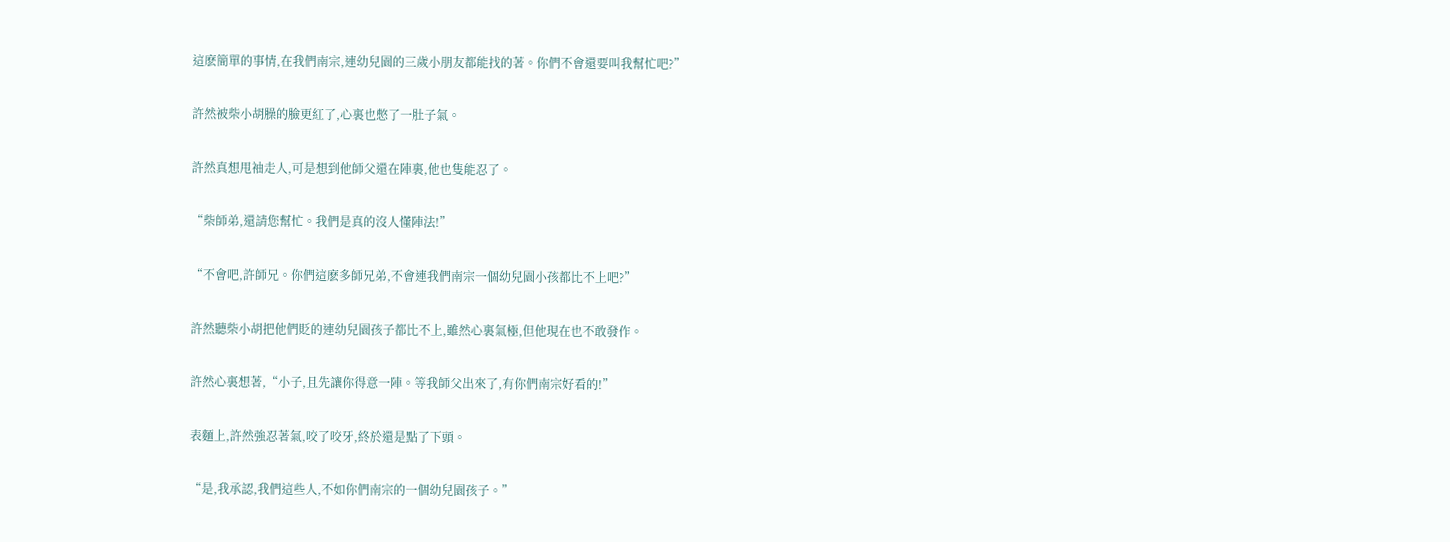這麽簡單的事情,在我們南宗,連幼兒園的三歲小朋友都能找的著。你們不會還要叫我幫忙吧?”

許然被柴小胡臊的臉更紅了,心裏也憋了一肚子氣。

許然真想甩袖走人,可是想到他師父還在陣裏,他也隻能忍了。

“柴師弟,還請您幫忙。我們是真的沒人懂陣法!”

“不會吧,許師兄。你們這麽多師兄弟,不會連我們南宗一個幼兒園小孩都比不上吧?”

許然聽柴小胡把他們貶的連幼兒園孩子都比不上,雖然心裏氣極,但他現在也不敢發作。

許然心裏想著,“小子,且先讓你得意一陣。等我師父出來了,有你們南宗好看的!”

表麵上,許然強忍著氣,咬了咬牙,終於還是點了下頭。

“是,我承認,我們這些人,不如你們南宗的一個幼兒園孩子。”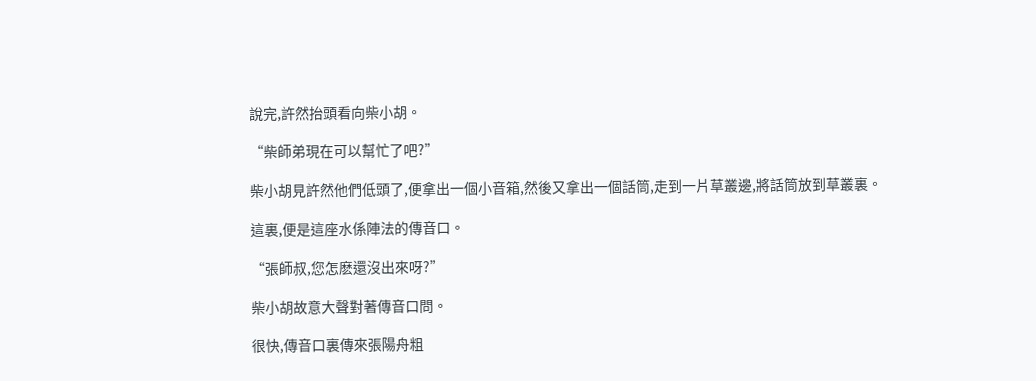說完,許然抬頭看向柴小胡。

“柴師弟現在可以幫忙了吧?”

柴小胡見許然他們低頭了,便拿出一個小音箱,然後又拿出一個話筒,走到一片草叢邊,將話筒放到草叢裏。

這裏,便是這座水係陣法的傳音口。

“張師叔,您怎麽還沒出來呀?”

柴小胡故意大聲對著傳音口問。

很快,傳音口裏傳來張陽舟粗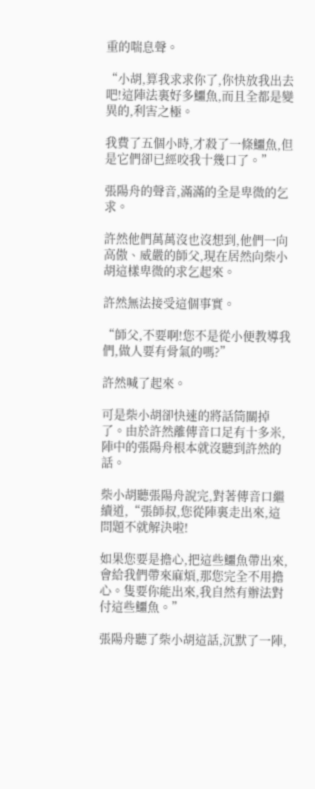重的喘息聲。

“小胡,算我求求你了,你快放我出去吧!這陣法裏好多鱷魚,而且全都是變異的,利害之極。

我費了五個小時,才殺了一條鱷魚,但是它們卻已經咬我十幾口了。”

張陽舟的聲音,滿滿的全是卑微的乞求。

許然他們萬萬沒也沒想到,他們一向高傲、威嚴的師父,現在居然向柴小胡這樣卑微的求乞起來。

許然無法接受這個事實。

“師父,不要啊!您不是從小便教導我們,做人要有骨氣的嗎?”

許然喊了起來。

可是柴小胡卻快速的將話筒關掉了。由於許然離傳音口足有十多米,陣中的張陽舟根本就沒聽到許然的話。

柴小胡聽張陽舟說完,對著傳音口繼續道,“張師叔,您從陣裏走出來,這問題不就解決啦!

如果您要是擔心,把這些鱷魚帶出來,會給我們帶來麻煩,那您完全不用擔心。隻要你能出來,我自然有辦法對付這些鱷魚。”

張陽舟聽了柴小胡這話,沉默了一陣,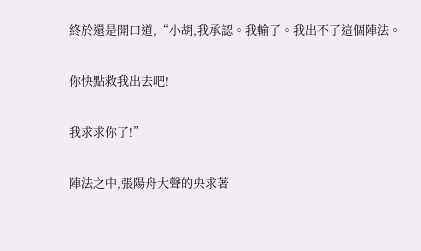終於還是開口道,“小胡,我承認。我輸了。我出不了這個陣法。

你快點救我出去吧!

我求求你了!”

陣法之中,張陽舟大聲的央求著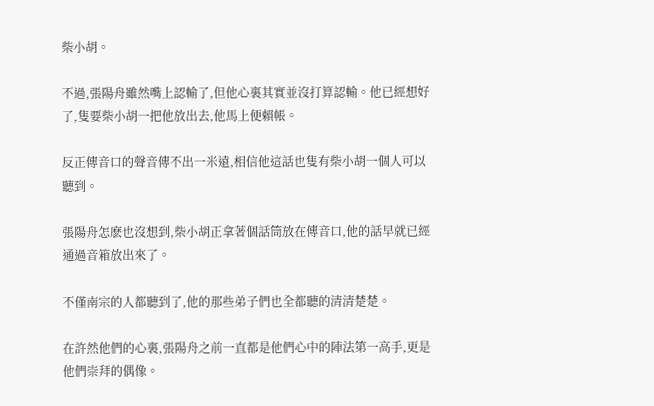柴小胡。

不過,張陽舟雖然嘴上認輸了,但他心裏其實並沒打算認輸。他已經想好了,隻要柴小胡一把他放出去,他馬上便賴帳。

反正傳音口的聲音傳不出一米遠,相信他這話也隻有柴小胡一個人可以聽到。

張陽舟怎麽也沒想到,柴小胡正拿著個話筒放在傳音口,他的話早就已經通過音箱放出來了。

不僅南宗的人都聽到了,他的那些弟子們也全都聽的清清楚楚。

在許然他們的心裏,張陽舟之前一直都是他們心中的陣法第一高手,更是他們崇拜的偶像。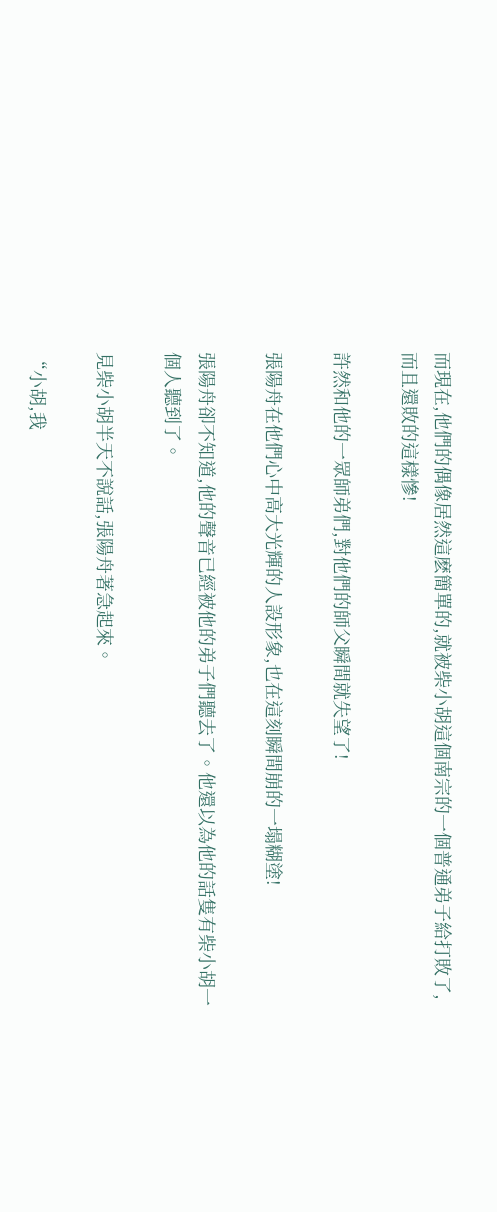而現在,他們的偶像居然這麽簡單的,就被柴小胡這個南宗的一個普通弟子給打敗了,而且還敗的這樣慘!

許然和他的一眾師弟們,對他們的師父瞬間就失望了!

張陽舟在他們心中高大光輝的人設形象,也在這刻瞬間崩的一塌糊塗!

張陽舟卻不知道,他的聲音已經被他的弟子們聽去了。他還以為他的話隻有柴小胡一個人聽到了。

見柴小胡半天不說話,張陽舟著急起來。

“小胡,我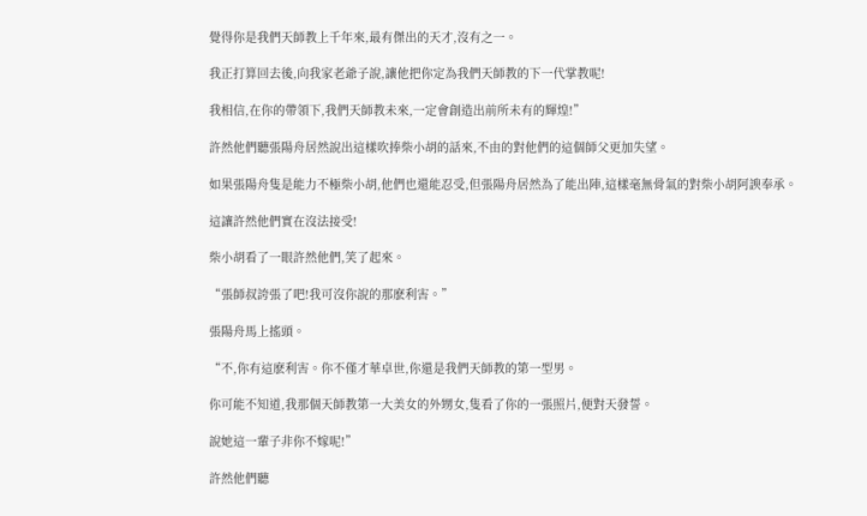覺得你是我們天師教上千年來,最有傑出的天才,沒有之一。

我正打算回去後,向我家老爺子說,讓他把你定為我們天師教的下一代掌教呢!

我相信,在你的帶領下,我們天師教未來,一定會創造出前所未有的輝煌!”

許然他們聽張陽舟居然說出這樣吹捧柴小胡的話來,不由的對他們的這個師父更加失望。

如果張陽舟隻是能力不極柴小胡,他們也還能忍受,但張陽舟居然為了能出陣,這樣毫無骨氣的對柴小胡阿諛奉承。

這讓許然他們實在沒法接受!

柴小胡看了一眼許然他們,笑了起來。

“張師叔誇張了吧!我可沒你說的那麽利害。”

張陽舟馬上搖頭。

“不,你有這麽利害。你不僅才華卓世,你還是我們天師教的第一型男。

你可能不知道,我那個天師教第一大美女的外甥女,隻看了你的一張照片,便對天發誓。

說她這一輩子非你不嫁呢!”

許然他們聽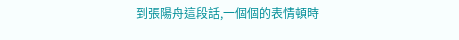到張陽舟這段話,一個個的表情頓時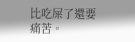比吃屎了還要痛苦。